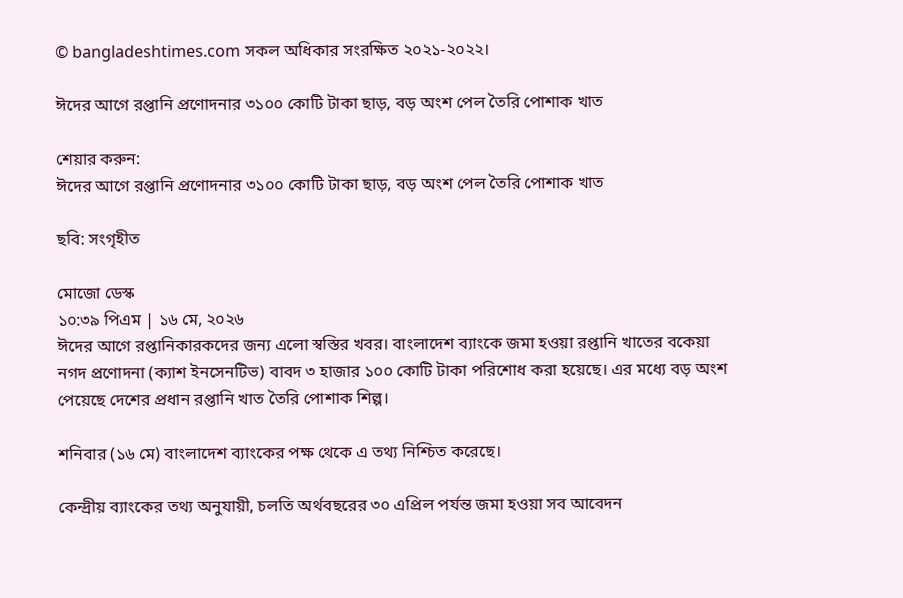© bangladeshtimes.com সকল অধিকার সংরক্ষিত ২০২১-২০২২।

ঈদের আগে রপ্তানি প্রণোদনার ৩১০০ কোটি টাকা ছাড়, বড় অংশ পেল তৈরি পোশাক খাত

শেয়ার করুন:
ঈদের আগে রপ্তানি প্রণোদনার ৩১০০ কোটি টাকা ছাড়, বড় অংশ পেল তৈরি পোশাক খাত

ছবি: সংগৃহীত

মোজো ডেস্ক
১০:৩৯ পিএম | ১৬ মে, ২০২৬
ঈদের আগে রপ্তানিকারকদের জন্য এলো স্বস্তির খবর। বাংলাদেশ ব্যাংকে জমা হওয়া রপ্তানি খাতের বকেয়া নগদ প্রণোদনা (ক্যাশ ইনসেনটিভ) বাবদ ৩ হাজার ১০০ কোটি টাকা পরিশোধ করা হয়েছে। এর মধ্যে বড় অংশ পেয়েছে দেশের প্রধান রপ্তানি খাত তৈরি পোশাক শিল্প।

শনিবার (১৬ মে) বাংলাদেশ ব্যাংকের পক্ষ থেকে এ তথ্য নিশ্চিত করেছে।

কেন্দ্রীয় ব্যাংকের তথ্য অনুযায়ী, চলতি অর্থবছরের ৩০ এপ্রিল পর্যন্ত জমা হওয়া সব আবেদন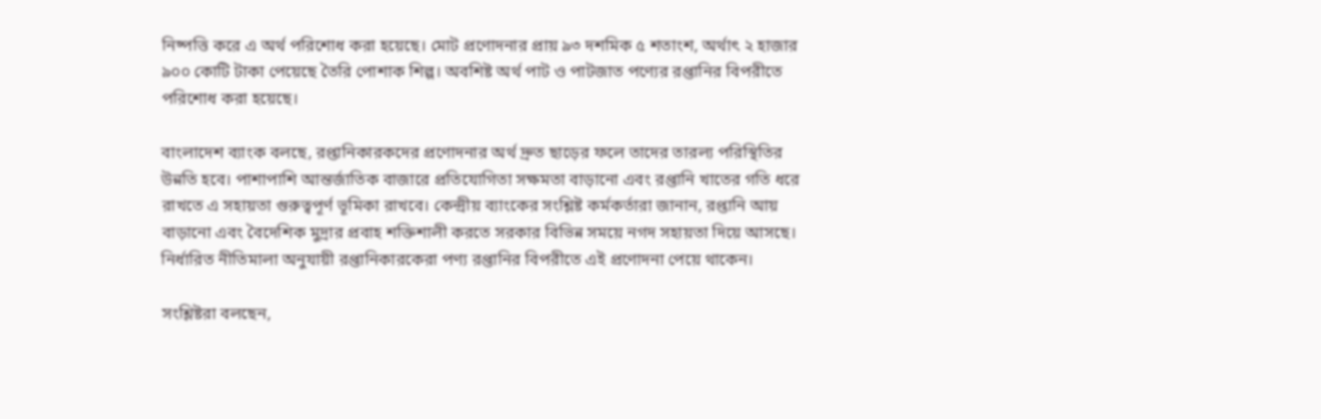নিষ্পত্তি করে এ অর্থ পরিশোধ করা হয়েছে। মোট প্রণোদনার প্রায় ৯৩ দশমিক ৫ শতাংশ, অর্থাৎ ২ হাজার ৯০০ কোটি টাকা পেয়েছে তৈরি পোশাক শিল্প। অবশিষ্ট অর্থ পাট ও পাটজাত পণ্যের রপ্তানির বিপরীতে পরিশোধ করা হয়েছে।

বাংলাদেশ ব্যাংক বলছে, রপ্তানিকারকদের প্রণোদনার অর্থ দ্রুত ছাড়ের ফলে তাদের তারল্য পরিস্থিতির উন্নতি হবে। পাশাপাশি আন্তর্জাতিক বাজারে প্রতিযোগিতা সক্ষমতা বাড়ানো এবং রপ্তানি খাতের গতি ধরে রাখতে এ সহায়তা গুরুত্বপূর্ণ ভূমিকা রাখবে। কেন্দ্রীয় ব্যাংকের সংশ্লিষ্ট কর্মকর্তারা জানান, রপ্তানি আয় বাড়ানো এবং বৈদেশিক মুদ্রার প্রবাহ শক্তিশালী করতে সরকার বিভিন্ন সময়ে নগদ সহায়তা দিয়ে আসছে। নির্ধারিত নীতিমালা অনুযায়ী রপ্তানিকারকেরা পণ্য রপ্তানির বিপরীতে এই প্রণোদনা পেয়ে থাকেন।

সংশ্লিষ্টরা বলছেন,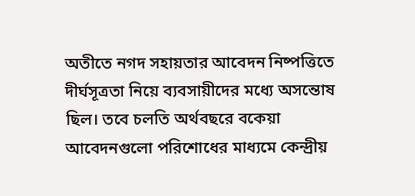অতীতে নগদ সহায়তার আবেদন নিষ্পত্তিতে দীর্ঘসূত্রতা নিয়ে ব্যবসায়ীদের মধ্যে অসন্তোষ ছিল। তবে চলতি অর্থবছরে বকেয়া আবেদনগুলো পরিশোধের মাধ্যমে কেন্দ্রীয়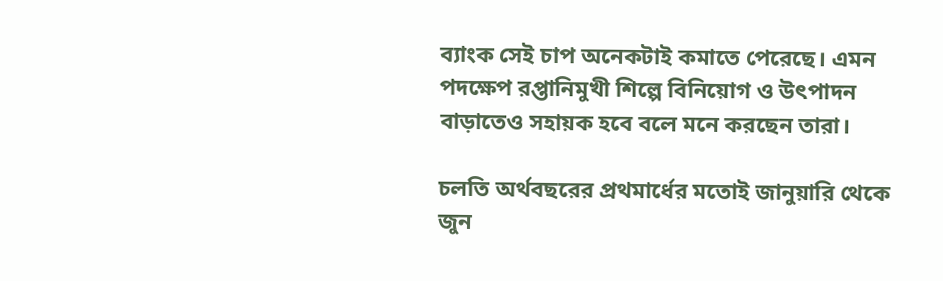ব্যাংক সেই চাপ অনেকটাই কমাতে পেরেছে। এমন পদক্ষেপ রপ্তানিমুখী শিল্পে বিনিয়োগ ও উৎপাদন বাড়াতেও সহায়ক হবে বলে মনে করছেন তারা।

চলতি অর্থবছরের প্রথমার্ধের মতোই জানুয়ারি থেকে জুন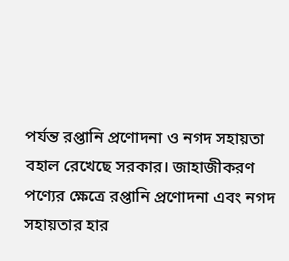পর্যন্ত রপ্তানি প্রণোদনা ও নগদ সহায়তা বহাল রেখেছে সরকার। জাহাজীকরণ পণ্যের ক্ষেত্রে রপ্তানি প্রণোদনা এবং নগদ সহায়তার হার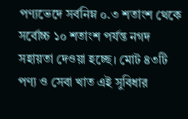পণ্যভেদে সর্বনিম্ন ০.৩ শতাংশ থেকে সর্বোচ্চ ১০ শতাংশ পর্যন্ত নগদ সহায়তা দেওয়া হচ্ছে। মোট ৪৩টি পণ্য ও সেবা খাত এই সুবিধার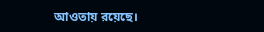আওতায় রয়েছে।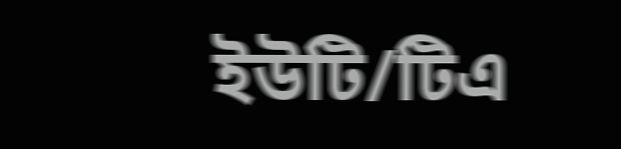ইউটি/টিএ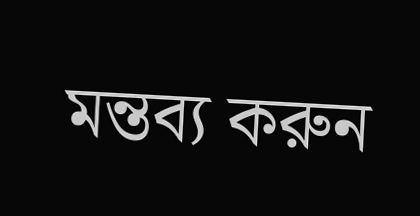মন্তব্য করুন